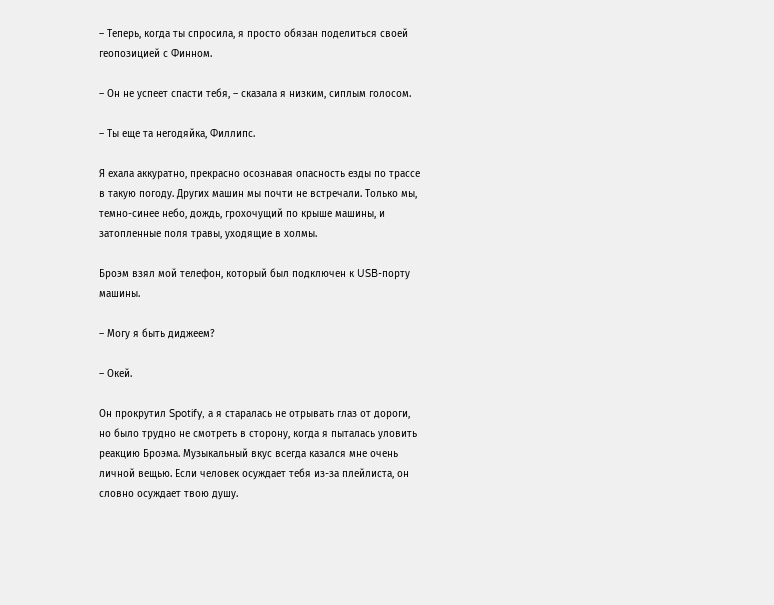– Теперь, когда ты спросила, я просто обязан поделиться своей геопозицией с Финном.

– Он не успеет спасти тебя, – сказала я низким, сиплым голосом.

– Ты еще та негодяйка, Филлипс.

Я ехала аккуратно, прекрасно осознавая опасность езды по трассе в такую погоду. Других машин мы почти не встречали. Только мы, темно-синее небо, дождь, грохочущий по крыше машины, и затопленные поля травы, уходящие в холмы.

Броэм взял мой телефон, который был подключен к USB-порту машины.

– Могу я быть диджеем?

– Окей.

Он прокрутил Spotify, а я старалась не отрывать глаз от дороги, но было трудно не смотреть в сторону, когда я пыталась уловить реакцию Броэма. Музыкальный вкус всегда казался мне очень личной вещью. Если человек осуждает тебя из-за плейлиста, он словно осуждает твою душу.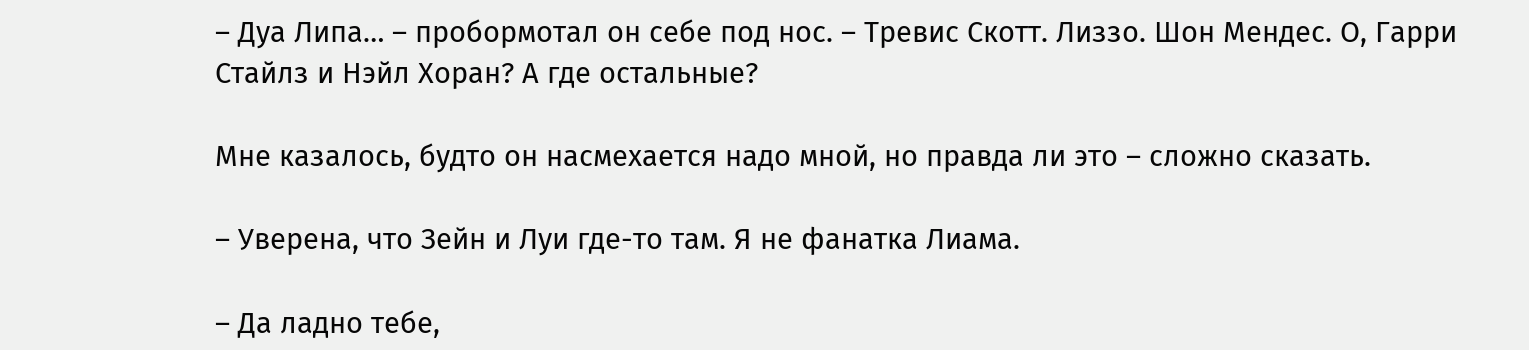– Дуа Липа… – пробормотал он себе под нос. – Тревис Скотт. Лиззо. Шон Мендес. О, Гарри Стайлз и Нэйл Хоран? А где остальные?

Мне казалось, будто он насмехается надо мной, но правда ли это – сложно сказать.

– Уверена, что Зейн и Луи где-то там. Я не фанатка Лиама.

– Да ладно тебе,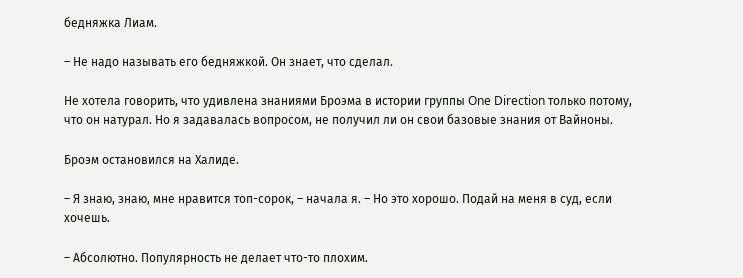бедняжка Лиам.

– Не надо называть его бедняжкой. Он знает, что сделал.

Не хотела говорить, что удивлена знаниями Броэма в истории группы One Direction только потому, что он натурал. Но я задавалась вопросом, не получил ли он свои базовые знания от Вайноны.

Броэм остановился на Халиде.

– Я знаю, знаю, мне нравится топ-сорок, – начала я. – Но это хорошо. Подай на меня в суд, если хочешь.

– Абсолютно. Популярность не делает что-то плохим.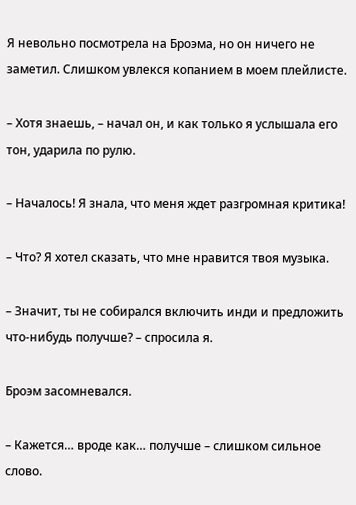Я невольно посмотрела на Броэма, но он ничего не заметил. Слишком увлекся копанием в моем плейлисте.

– Хотя знаешь, – начал он, и как только я услышала его тон, ударила по рулю.

– Началось! Я знала, что меня ждет разгромная критика!

– Что? Я хотел сказать, что мне нравится твоя музыка.

– Значит, ты не собирался включить инди и предложить что-нибудь получше? – спросила я.

Броэм засомневался.

– Кажется… вроде как… получше – слишком сильное слово.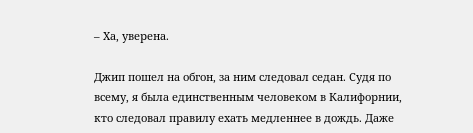– Ха, уверена.

Джип пошел на обгон, за ним следовал седан. Судя по всему, я была единственным человеком в Калифорнии, кто следовал правилу ехать медленнее в дождь. Даже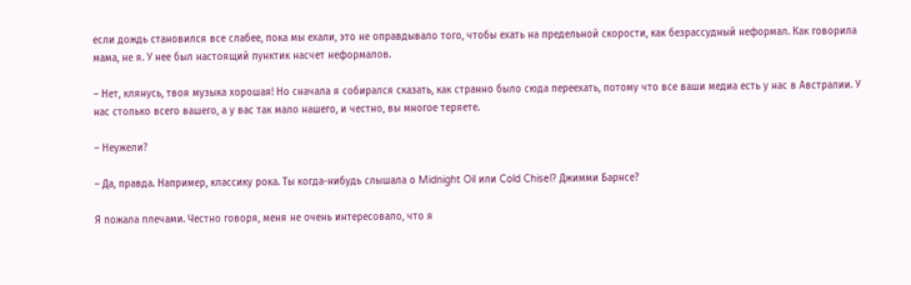если дождь становился все слабее, пока мы ехали, это не оправдывало того, чтобы ехать на предельной скорости, как безрассудный неформал. Как говорила мама, не я. У нее был настоящий пунктик насчет неформалов.

– Нет, клянусь, твоя музыка хорошая! Но сначала я собирался сказать, как странно было сюда переехать, потому что все ваши медиа есть у нас в Австралии. У нас столько всего вашего, а у вас так мало нашего, и честно, вы многое теряете.

– Неужели?

– Да, правда. Например, классику рока. Ты когда-нибудь слышала о Midnight Oil или Cold Chisel? Джимми Барнсе?

Я пожала плечами. Честно говоря, меня не очень интересовало, что я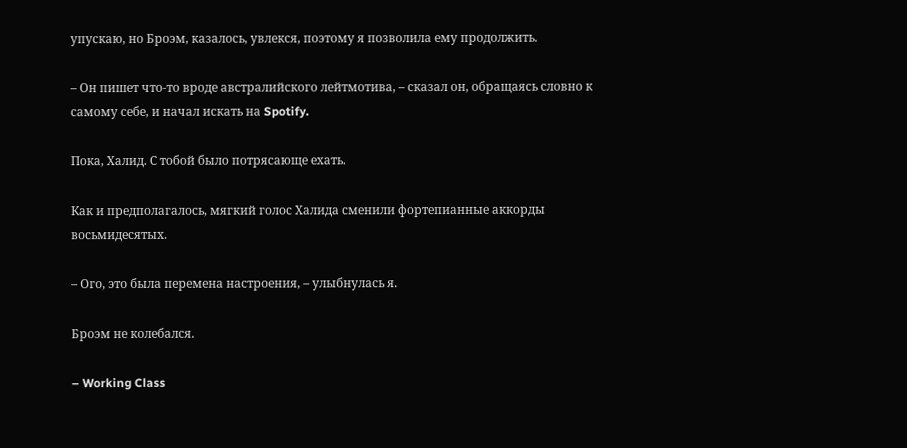упускаю, но Броэм, казалось, увлекся, поэтому я позволила ему продолжить.

– Он пишет что-то вроде австралийского лейтмотива, – сказал он, обращаясь словно к самому себе, и начал искать на Spotify.

Пока, Халид. С тобой было потрясающе ехать.

Как и предполагалось, мягкий голос Халида сменили фортепианные аккорды восьмидесятых.

– Ого, это была перемена настроения, – улыбнулась я.

Броэм не колебался.

– Working Class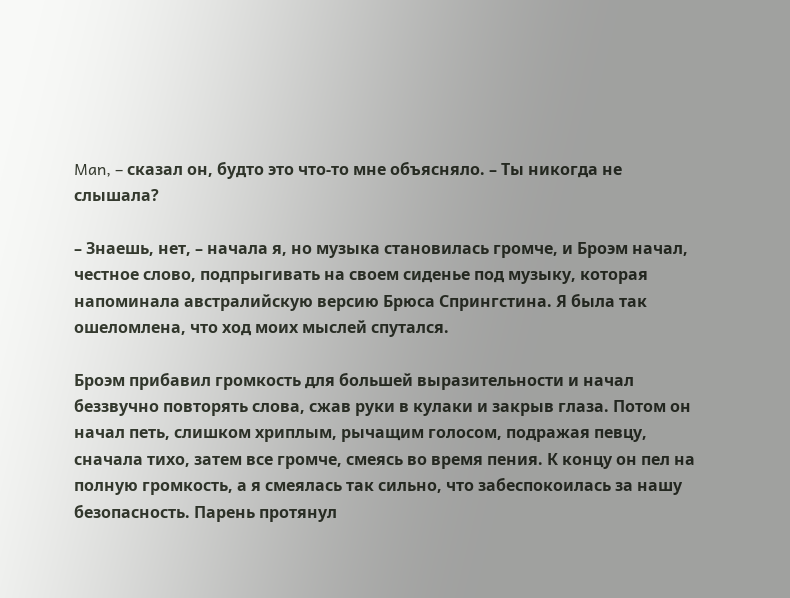Man, – сказал он, будто это что-то мне объясняло. – Ты никогда не слышала?

– Знаешь, нет, – начала я, но музыка становилась громче, и Броэм начал, честное слово, подпрыгивать на своем сиденье под музыку, которая напоминала австралийскую версию Брюса Спрингстина. Я была так ошеломлена, что ход моих мыслей спутался.

Броэм прибавил громкость для большей выразительности и начал беззвучно повторять слова, сжав руки в кулаки и закрыв глаза. Потом он начал петь, слишком хриплым, рычащим голосом, подражая певцу, сначала тихо, затем все громче, смеясь во время пения. К концу он пел на полную громкость, а я смеялась так сильно, что забеспокоилась за нашу безопасность. Парень протянул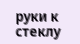руки к стеклу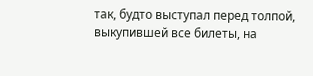так, будто выступал перед толпой, выкупившей все билеты, на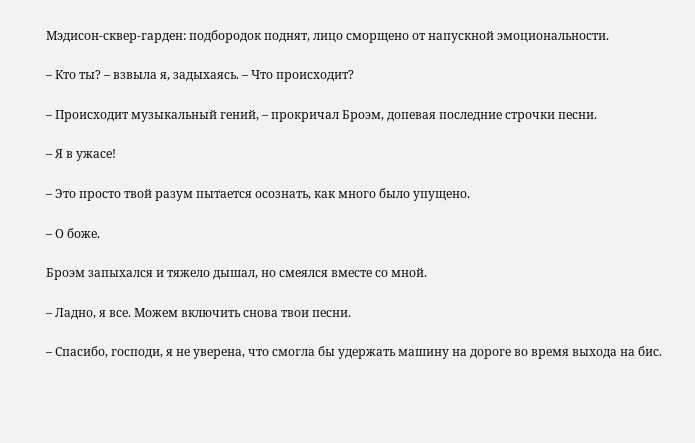Мэдисон-сквер-гарден: подбородок поднят, лицо сморщено от напускной эмоциональности.

– Кто ты? – взвыла я, задыхаясь. – Что происходит?

– Происходит музыкальный гений, – прокричал Броэм, допевая последние строчки песни.

– Я в ужасе!

– Это просто твой разум пытается осознать, как много было упущено.

– О боже.

Броэм запыхался и тяжело дышал, но смеялся вместе со мной.

– Ладно, я все. Можем включить снова твои песни.

– Спасибо, господи, я не уверена, что смогла бы удержать машину на дороге во время выхода на бис.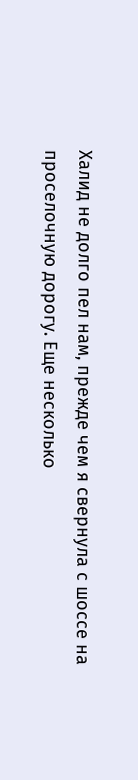Халид не долго пел нам, прежде чем я свернула с шоссе на проселочную дорогу. Еще несколько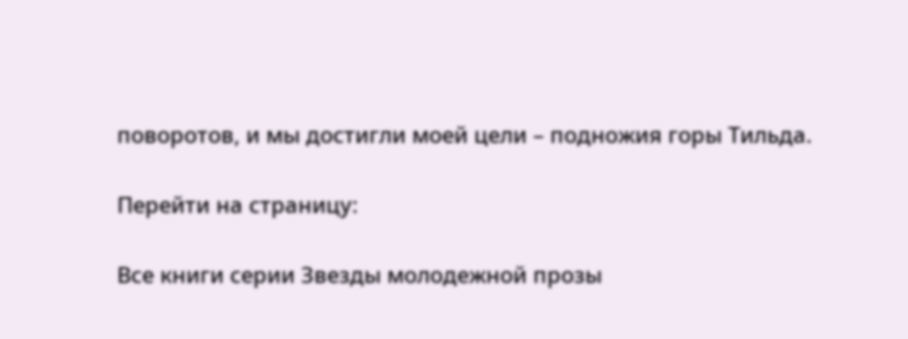поворотов, и мы достигли моей цели – подножия горы Тильда.

Перейти на страницу:

Все книги серии Звезды молодежной прозы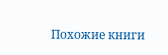Похожие книги